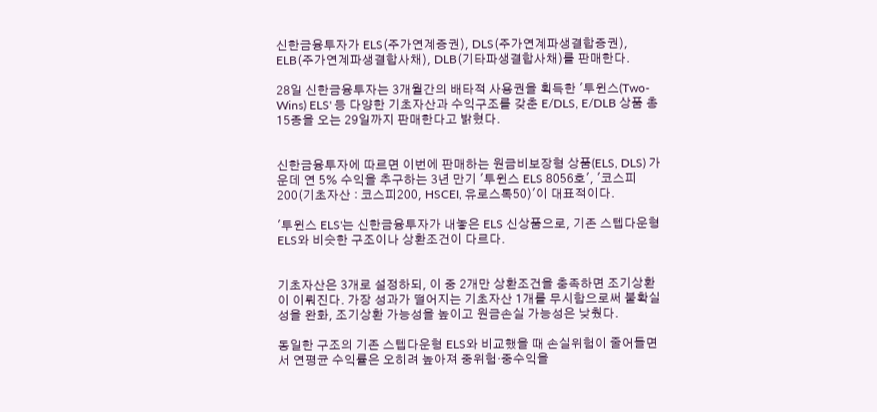신한금융투자가 ELS(주가연계증권), DLS(주가연계파생결합증권), ELB(주가연계파생결합사채), DLB(기타파생결합사채)를 판매한다.

28일 신한금융투자는 3개월간의 배타적 사용권을 획득한 '투윈스(Two-Wins) ELS' 등 다양한 기초자산과 수익구조를 갖춘 E/DLS, E/DLB 상품 총 15종을 오는 29일까지 판매한다고 밝혔다.


신한금융투자에 따르면 이번에 판매하는 원금비보장형 상품(ELS, DLS) 가운데 연 5% 수익을 추구하는 3년 만기 '투윈스 ELS 8056호', '코스피200(기초자산 : 코스피200, HSCEI, 유로스톡50)'이 대표적이다.

'투윈스 ELS'는 신한금융투자가 내놓은 ELS 신상품으로, 기존 스텝다운형 ELS와 비슷한 구조이나 상환조건이 다르다.


기초자산은 3개로 설정하되, 이 중 2개만 상환조건을 충족하면 조기상환이 이뤄진다. 가장 성과가 떨어지는 기초자산 1개를 무시함으로써 불확실성을 완화, 조기상환 가능성을 높이고 원금손실 가능성은 낮췄다.

동일한 구조의 기존 스텝다운형 ELS와 비교했을 때 손실위험이 줄어들면서 연평균 수익률은 오히려 높아져 중위험·중수익을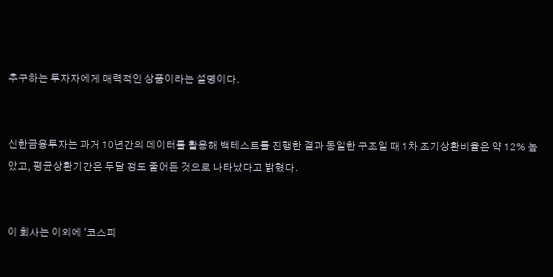추구하는 투자자에게 매력적인 상품이라는 설명이다.


신한금융투자는 과거 10년간의 데이터를 활용해 백테스트를 진행한 결과 동일한 구조일 때 1차 조기상환비율은 약 12% 높았고, 평균상환기간은 두달 정도 줄어든 것으로 나타났다고 밝혔다.


이 회사는 이외에 '코스피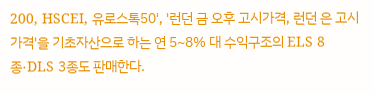200, HSCEI, 유로스톡50', '런던 금 오후 고시가격, 런던 은 고시가격'을 기초자산으로 하는 연 5~8% 대 수익구조의 ELS 8종·DLS 3종도 판매한다.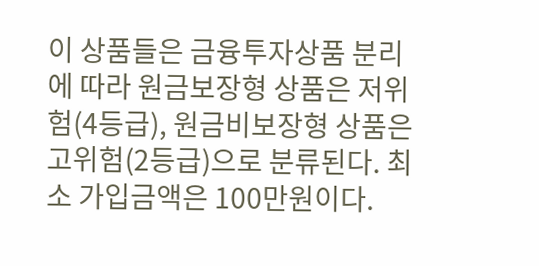이 상품들은 금융투자상품 분리에 따라 원금보장형 상품은 저위험(4등급), 원금비보장형 상품은 고위험(2등급)으로 분류된다. 최소 가입금액은 100만원이다.